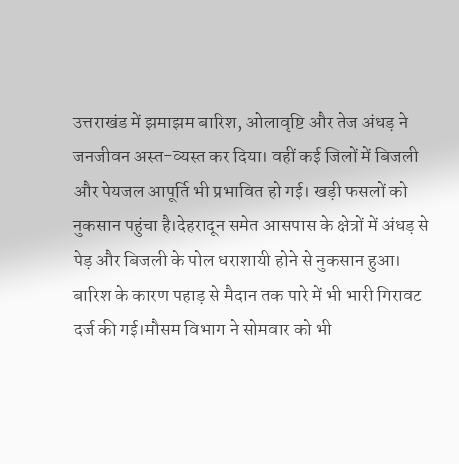उत्तराखंड में झमाझम बारिश, ओलावृष्टि और तेज अंधड़ ने जनजीवन अस्त-व्यस्त कर दिया। वहीं कई जिलों में बिजली और पेयजल आपूर्ति भी प्रभावित हो गई। खड़ी फसलों को नुकसान पहुंचा है।देहरादून समेत आसपास के क्षेत्रों में अंधड़ से पेड़ और बिजली के पोल धराशायी होने से नुकसान हुआ। बारिश के कारण पहाड़ से मैदान तक पारे में भी भारी गिरावट दर्ज की गई।मौसम विभाग ने सोमवार को भी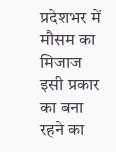प्रदेशभर में मौसम का मिजाज इसी प्रकार का बना रहने का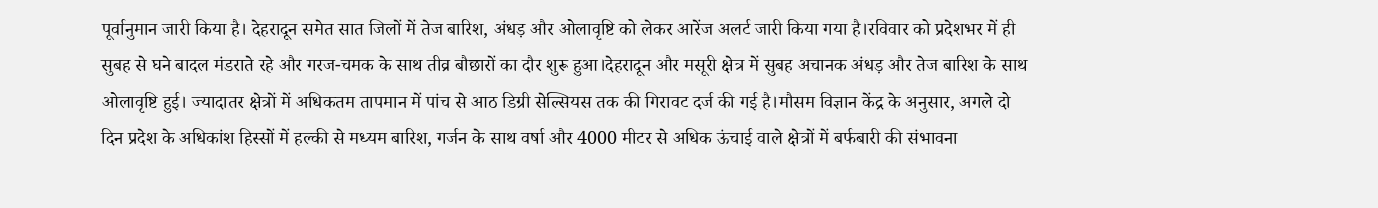पूर्वानुमान जारी किया है। देहरादून समेत सात जिलों में तेज बारिश, अंधड़ और ओलावृष्टि को लेकर आरेंज अलर्ट जारी किया गया है।रविवार को प्रदेशभर में ही सुबह से घने बादल मंडराते रहे और गरज-चमक के साथ तीव्र बौछारों का दौर शुरू हुआ।देहरादून और मसूरी क्षेत्र में सुबह अचानक अंधड़ और तेज बारिश के साथ ओलावृष्टि हुई। ज्यादातर क्षेत्रों में अधिकतम तापमान में पांच से आठ डिग्री सेल्सियस तक की गिरावट दर्ज की गई है।मौसम विज्ञान केंद्र के अनुसार, अगले दो दिन प्रदेश के अधिकांश हिस्सों में हल्की से मध्यम बारिश, गर्जन के साथ वर्षा और 4000 मीटर से अधिक ऊंचाई वाले क्षेत्रों में बर्फबारी की संभावना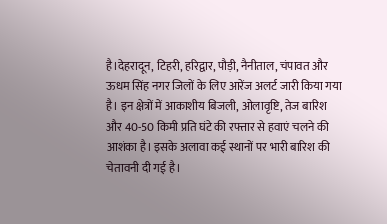है।देहरादून, टिहरी, हरिद्वार, पौड़ी, नैनीताल, चंपावत और ऊधम सिंह नगर जिलों के लिए आरेंज अलर्ट जारी किया गया है। इन क्षेत्रों में आकाशीय बिजली, ओलावृष्टि, तेज बारिश और 40-50 किमी प्रति घंटे की रफ्तार से हवाएं चलने की आशंका है। इसके अलावा कई स्थानों पर भारी बारिश की चेतावनी दी गई है।